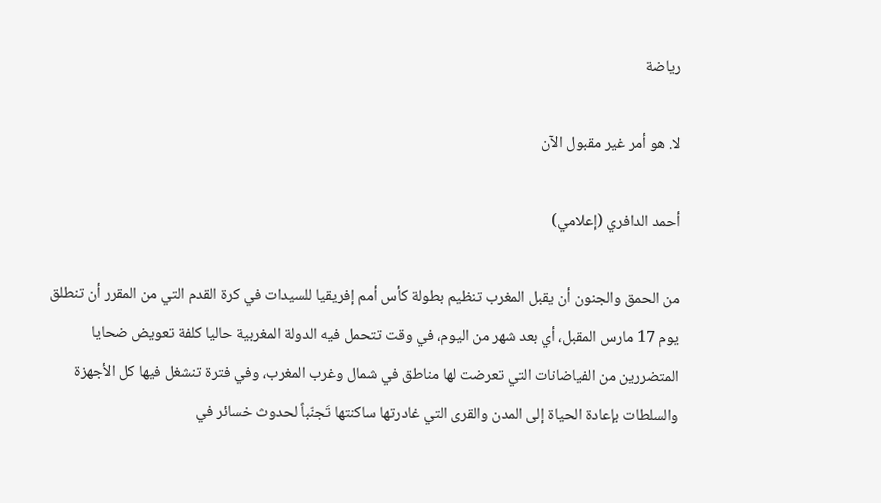رياضة

لا. هو أمر غير مقبول الآن

أحمد الدافري (إعلامي)

من الحمق والجنون أن يقبل المغرب تنظيم بطولة كأس أمم إفريقيا للسيدات في كرة القدم التي من المقرر أن تنطلق يوم 17 مارس المقبل، أي بعد شهر من اليوم، في وقت تتحمل فيه الدولة المغربية حاليا كلفة تعويض ضحايا المتضررين من الفياضانات التي تعرضت لها مناطق في شمال وغرب المغرب، وفي فترة تنشغل فيها كل الأجهزة والسلطات بإعادة الحياة إلى المدن والقرى التي غادرتها ساكنتها تَجنّباً لحدوث خسائر في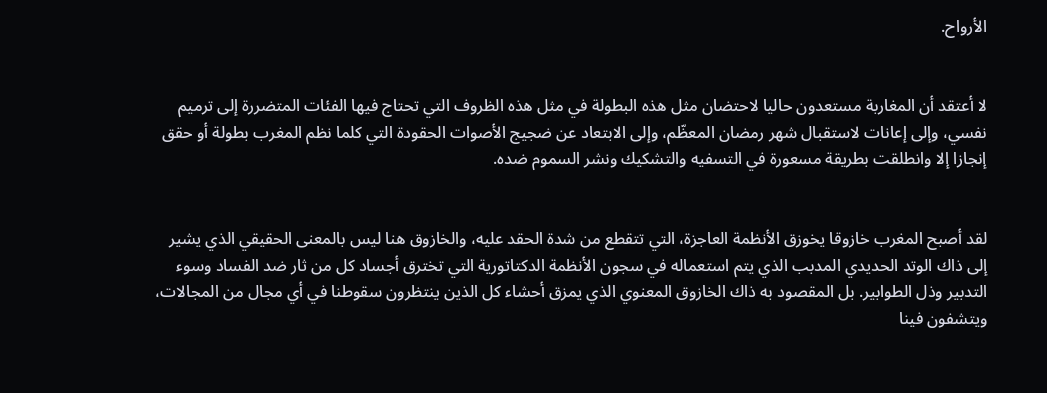الأرواح.


لا أعتقد أن المغاربة مستعدون حاليا لاحتضان مثل هذه البطولة في مثل هذه الظروف التي تحتاج فيها الفئات المتضررة إلى ترميم نفسي، وإلى إعانات لاستقبال شهر رمضان المعظّم، وإلى الابتعاد عن ضجيج الأصوات الحقودة التي كلما نظم المغرب بطولة أو حقق إنجازا إلا وانطلقت بطريقة مسعورة في التسفيه والتشكيك ونشر السموم ضده.


لقد أصبح المغرب خازوقا يخوزق الأنظمة العاجزة، التي تتقطع من شدة الحقد عليه، والخازوق هنا ليس بالمعنى الحقيقي الذي يشير إلى ذاك الوتد الحديدي المدبب الذي يتم استعماله في سجون الأنظمة الدكتاتورية التي تخترق أجساد كل من ثار ضد الفساد وسوء التدبير وذل الطوابير. بل المقصود به ذاك الخازوق المعنوي الذي يمزق أحشاء كل الذين ينتظرون سقوطنا في أي مجال من المجالات، ويتشفون فينا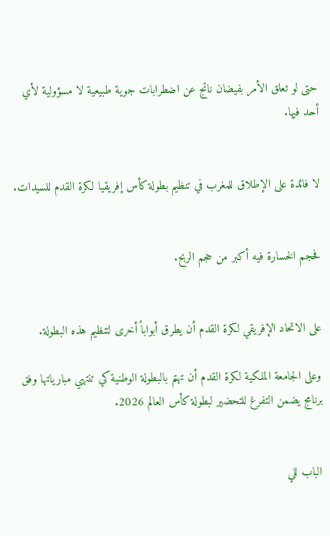حتى لو تعلق الأمر بفيضان ناتج عن اضطرابات جوية طبيعية لا مسؤولية لأي أحد فيها.


لا فائدة على الإطلاق للمغرب في تنظيم بطولة كأس إفريقيا لكرة القدم للسيدات.


فحجم الخسارة فيه أكبر من حجم الربح.


على الاتحاد الإفريقي لكرة القدم أن يطرق أبواباً أخرى لتنظيم هذه البطولة.

وعلى الجامعة الملكية لكرة القدم أن تهتم بالبطولة الوطنية كي تنتهي مبارياتها وفق برنامج يضمن التفرغ للتحضير لبطولة كأس العالم 2026.


الباب للي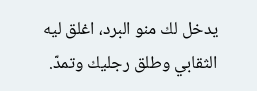يدخل لك منو البرد، اغلق ليه الثقابي وطلق رجليك وتمدّ.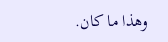وهذا ما كان.